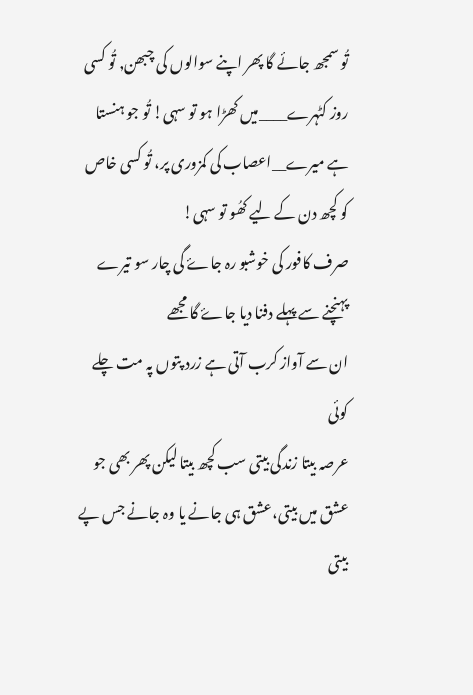تُو سمجھ جائے گا پھر اپنے سوالوں کی چبھن, تُو کسی روز کٹہرے____میں کھڑا ہو تو سہی! تُو جو ہنستا ہے میرے__اعصاب کی کمزوری پر، تُو کسی خاص کو کچھ دن کے لیے کھُو تو سہی!
صرف کافور کی خوشبو رہ جاۓ گی چار سو تیرے پہنچنے سے پہلے دفنا دیا جاۓ گا مجھے
ان سے آواز کرب آتی ہے زرد پتوں پہ مت چلے کوئی
عرصہ بیتا زندگی بیتی سب کچھ بیتا لیکن پھر بھی جو عشق میں بیتی،عشق ہی جانے یا وہ جانے جس پے بیتی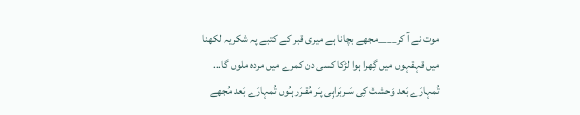موت نے آ کر____مجھے بچانا ہے میری قبر کے کتبے پہ شکریہ لکھنا
میں قہقہوں میں گِھرا ہوا لڑکا کسی دن کمرے میں مردہ ملوں گا...
تُمہارَے بَعد وَحشت٘ کِی سَـربَراہِی پـَر مُقـرَر ہـُوں تُمہارَے بَعد مُجھے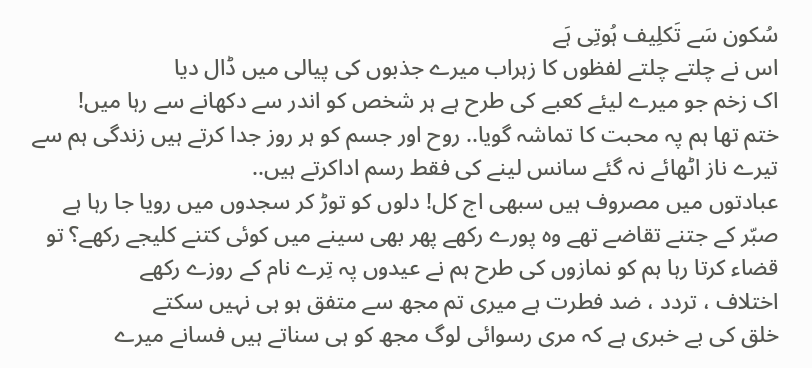سُکون سَے تَکلِیف ہُوتِی ہَے
اس نے چلتے چلتے لفظوں کا زہراب میرے جذبوں کی پیالی میں ڈال دیا
اک زخم جو میرے لیئے کعبے کی طرح ہے ہر شخص کو اندر سے دکھانے سے رہا میں!
ختم تھا ہم پہ محبت کا تماشہ گویا.. روح اور جسم کو ہر روز جدا کرتے ہیں زندگی ہم سے تیرے ناز اٹھائے نہ گئے سانس لینے کی فقط رسم اداکرتے ہیں..
عبادتوں میں مصروف ہیں سبھی اج کل! دلوں کو توڑ کر سجدوں میں رویا جا رہا ہے
صبّر کے جتنے تقاضے تھے وہ پورے رکھے پھر بھی سینے میں کوئی کتنے کلیجے رکھے؟ تو قضاء کرتا رہا ہم کو نمازوں کی طرح ہم نے عیدوں پہ تِرے نام کے روزے رکھے
اختلاف ، تردد ، ضد فطرت ہے میری تم مجھ سے متفق ہو ہی نہیں سکتے
خلق کی بے خبری ہے کہ مری رسوائی لوگ مجھ کو ہی سناتے ہیں فسانے میرے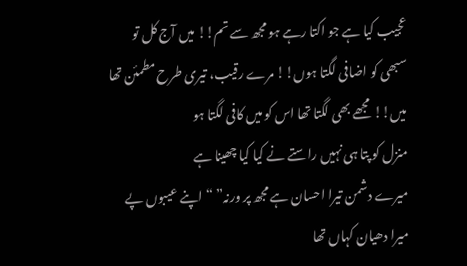عجیب کیا ہے جو اکتا رہے ہو مجھ سے تم!! میں آج کل تو سبھی کو اضافی لگتا ہوں!! مرے رقیب، تیری طرح مطمئن تھا میں!! مجھے بھی لگتا تھا اس کو میں کافی لگتا ہو
منزل کو پتا ہی نہیں راستے نے کیا کیا چھینا ہے
میرے دشمن تیرا احسان ہے مجھ پر ورنہ” “اپنے عیبوں پے میرا دھیان کہاں تھا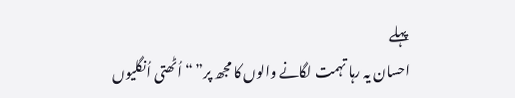پہلے
احسان یہ رہا تہمت لگانے والوں کا مجھ پر” “اُٹھتی اُنگلیوں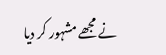نے مجھے مشہور کر دیا